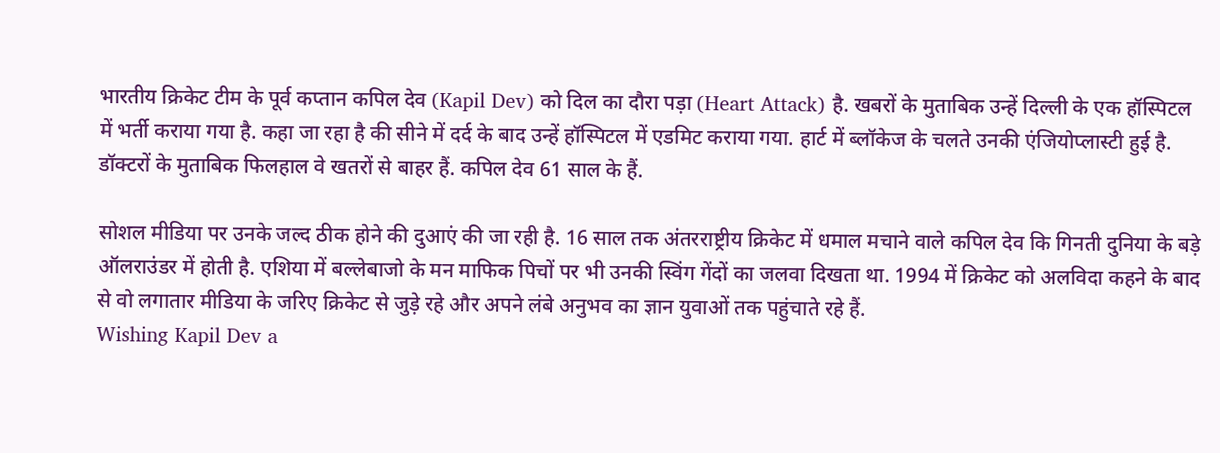भारतीय क्रिकेट टीम के पूर्व कप्तान कपिल देव (Kapil Dev) को दिल का दौरा पड़ा (Heart Attack) है. खबरों के मुताबिक उन्हें दिल्ली के एक हॉस्पिटल में भर्ती कराया गया है. कहा जा रहा है की सीने में दर्द के बाद उन्हें हॉस्पिटल में एडमिट कराया गया. हार्ट में ब्लॉकेज के चलते उनकी एंजियोप्लास्टी हुई है. डॉक्टरों के मुताबिक फिलहाल वे खतरों से बाहर हैं. कपिल देव 61 साल के हैं.

सोशल मीडिया पर उनके जल्द ठीक होने की दुआएं की जा रही है. 16 साल तक अंतरराष्ट्रीय क्रिकेट में धमाल मचाने वाले कपिल देव कि गिनती दुनिया के बड़े ऑलराउंडर में होती है. एशिया में बल्लेबाजो के मन माफिक पिचों पर भी उनकी स्विंग गेंदों का जलवा दिखता था. 1994 में क्रिकेट को अलविदा कहने के बाद से वो लगातार मीडिया के जरिए क्रिकेट से जुड़े रहे और अपने लंबे अनुभव का ज्ञान युवाओं तक पहुंचाते रहे हैं.
Wishing Kapil Dev a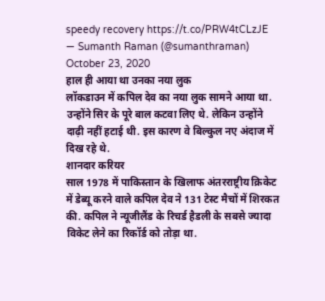speedy recovery https://t.co/PRW4tCLzJE
— Sumanth Raman (@sumanthraman) October 23, 2020
हाल ही आया था उनका नया लुक
लॉकडाउन में कपिल देव का नया लुक सामने आया था. उन्होंने सिर के पूरे बाल कटवा लिए थे. लेकिन उन्होंने दाढ़ी नहीं हटाई थी. इस कारण वे बिल्कुल नए अंदाज में दिख रहे थे.
शानदार करियर
साल 1978 में पाकिस्तान के खिलाफ अंतरराष्ट्रीय क्रिकेट में डेब्यू करने वाले कपिल देव ने 131 टेस्ट मैचों में शिरकत की. कपिल ने न्यूजीलैंड के रिचर्ड हैडली के सबसे ज्यादा विकेट लेने का रिकॉर्ड को तोड़ा था.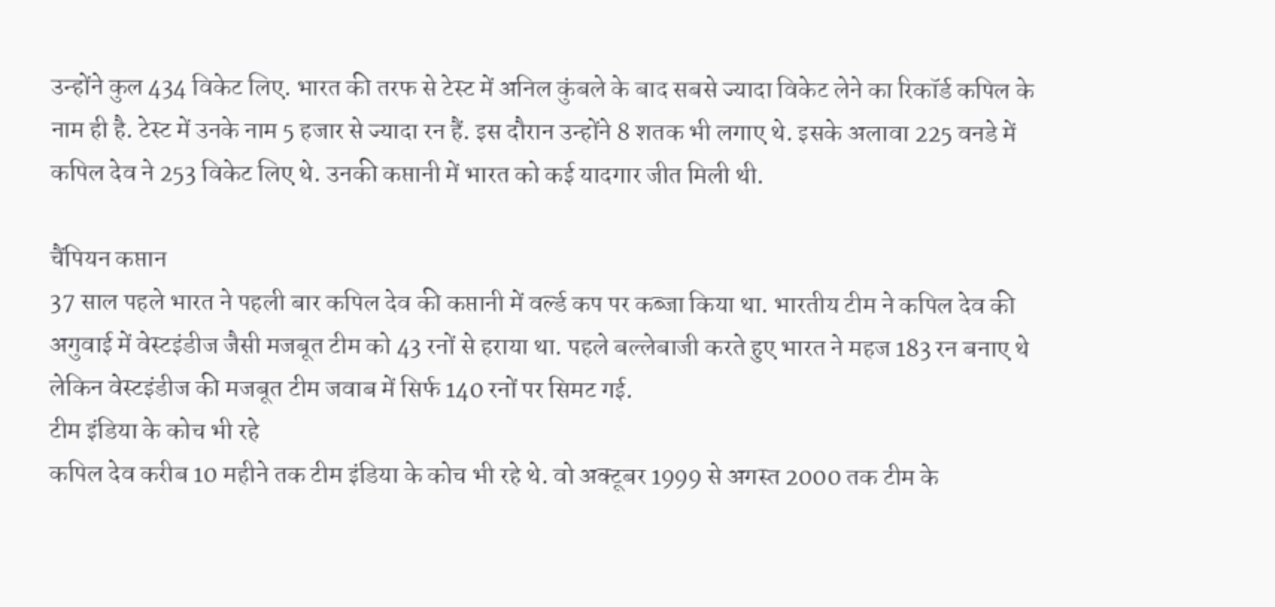उन्होंने कुल 434 विकेट लिए. भारत की तरफ से टेस्ट में अनिल कुंबले के बाद सबसे ज्यादा विकेट लेने का रिकॉर्ड कपिल के नाम ही है. टेस्ट में उनके नाम 5 हजार से ज्यादा रन हैं. इस दौरान उन्होंने 8 शतक भी लगाए थे. इसके अलावा 225 वनडे में कपिल देव ने 253 विकेट लिए थे. उनकी कप्तानी में भारत को कई यादगार जीत मिली थी.

चैंपियन कप्तान
37 साल पहले भारत ने पहली बार कपिल देव की कप्तानी में वर्ल्ड कप पर कब्जा किया था. भारतीय टीम ने कपिल देव की अगुवाई में वेस्टइंडीज जैसी मजबूत टीम को 43 रनों से हराया था. पहले बल्लेबाजी करते हुए भारत ने महज 183 रन बनाए थे लेकिन वेस्टइंडीज की मजबूत टीम जवाब में सिर्फ 140 रनों पर सिमट गई.
टीम इंडिया के कोच भी रहे
कपिल देव करीब 10 महीने तक टीम इंडिया के कोच भी रहे थे. वो अक्टूबर 1999 से अगस्त 2000 तक टीम के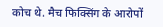कोच थे. मैच फिक्सिंग के आरोपों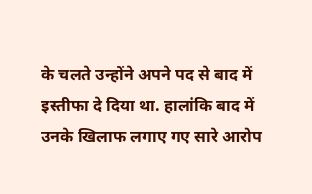के चलते उन्होंने अपने पद से बाद में इस्तीफा दे दिया था. हालांकि बाद में उनके खिलाफ लगाए गए सारे आरोप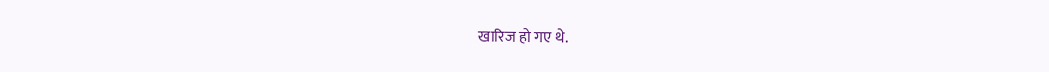खारिज हो गए थे.